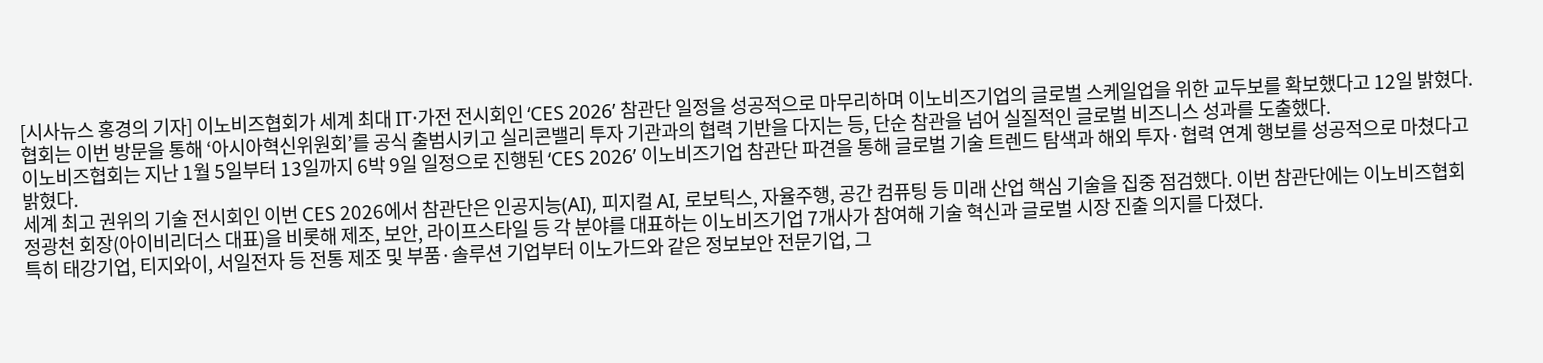[시사뉴스 홍경의 기자] 이노비즈협회가 세계 최대 IT·가전 전시회인 ‘CES 2026’ 참관단 일정을 성공적으로 마무리하며 이노비즈기업의 글로벌 스케일업을 위한 교두보를 확보했다고 12일 밝혔다.
협회는 이번 방문을 통해 ‘아시아혁신위원회’를 공식 출범시키고 실리콘밸리 투자 기관과의 협력 기반을 다지는 등, 단순 참관을 넘어 실질적인 글로벌 비즈니스 성과를 도출했다.
이노비즈협회는 지난 1월 5일부터 13일까지 6박 9일 일정으로 진행된 ‘CES 2026’ 이노비즈기업 참관단 파견을 통해 글로벌 기술 트렌드 탐색과 해외 투자·협력 연계 행보를 성공적으로 마쳤다고 밝혔다.
세계 최고 권위의 기술 전시회인 이번 CES 2026에서 참관단은 인공지능(AI), 피지컬 AI, 로보틱스, 자율주행, 공간 컴퓨팅 등 미래 산업 핵심 기술을 집중 점검했다. 이번 참관단에는 이노비즈협회 정광천 회장(아이비리더스 대표)을 비롯해 제조, 보안, 라이프스타일 등 각 분야를 대표하는 이노비즈기업 7개사가 참여해 기술 혁신과 글로벌 시장 진출 의지를 다졌다.
특히 태강기업, 티지와이, 서일전자 등 전통 제조 및 부품·솔루션 기업부터 이노가드와 같은 정보보안 전문기업, 그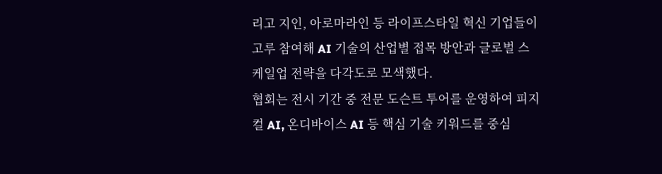리고 지인, 아로마라인 등 라이프스타일 혁신 기업들이 고루 참여해 AI 기술의 산업별 접목 방안과 글로벌 스케일업 전략을 다각도로 모색했다.
협회는 전시 기간 중 전문 도슨트 투어를 운영하여 피지컬 AI, 온디바이스 AI 등 핵심 기술 키워드를 중심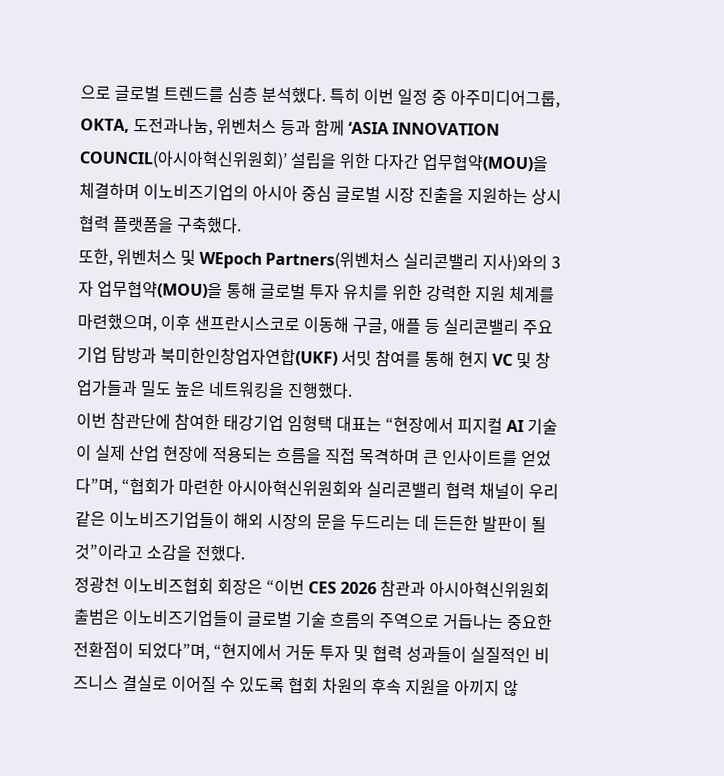으로 글로벌 트렌드를 심층 분석했다. 특히 이번 일정 중 아주미디어그룹, OKTA, 도전과나눔, 위벤처스 등과 함께 ‘ASIA INNOVATION COUNCIL(아시아혁신위원회)’ 설립을 위한 다자간 업무협약(MOU)을 체결하며 이노비즈기업의 아시아 중심 글로벌 시장 진출을 지원하는 상시 협력 플랫폼을 구축했다.
또한, 위벤처스 및 WEpoch Partners(위벤처스 실리콘밸리 지사)와의 3자 업무협약(MOU)을 통해 글로벌 투자 유치를 위한 강력한 지원 체계를 마련했으며, 이후 샌프란시스코로 이동해 구글, 애플 등 실리콘밸리 주요 기업 탐방과 북미한인창업자연합(UKF) 서밋 참여를 통해 현지 VC 및 창업가들과 밀도 높은 네트워킹을 진행했다.
이번 참관단에 참여한 태강기업 임형택 대표는 “현장에서 피지컬 AI 기술이 실제 산업 현장에 적용되는 흐름을 직접 목격하며 큰 인사이트를 얻었다”며, “협회가 마련한 아시아혁신위원회와 실리콘밸리 협력 채널이 우리 같은 이노비즈기업들이 해외 시장의 문을 두드리는 데 든든한 발판이 될 것”이라고 소감을 전했다.
정광천 이노비즈협회 회장은 “이번 CES 2026 참관과 아시아혁신위원회 출범은 이노비즈기업들이 글로벌 기술 흐름의 주역으로 거듭나는 중요한 전환점이 되었다”며, “현지에서 거둔 투자 및 협력 성과들이 실질적인 비즈니스 결실로 이어질 수 있도록 협회 차원의 후속 지원을 아끼지 않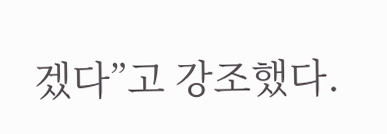겠다”고 강조했다.